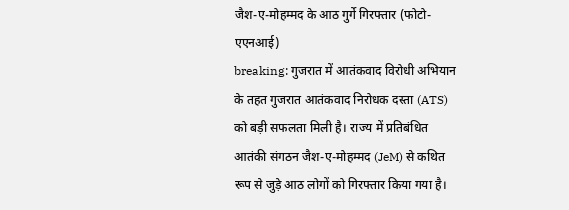जैश-ए-मोहम्मद के आठ गुर्गे गिरफ्तार (फोटो- एएनआई)
breaking: गुजरात में आतंकवाद विरोधी अभियान के तहत गुजरात आतंकवाद निरोधक दस्ता (ATS) को बड़ी सफलता मिली है। राज्य में प्रतिबंधित आतंकी संगठन जैश-ए-मोहम्मद (JeM) से कथित रूप से जुड़े आठ लोगों को गिरफ्तार किया गया है।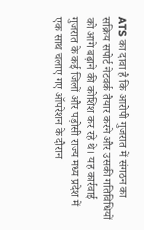ATS का दावा है कि आरोपी गुजरात में संगठन का सक्रिय सपोर्ट नेटवर्क तैयार करने और उसकी गतिविधियों को आगे बढ़ाने की कोशिश कर रहे थे। यह कार्रवाई गुजरात के कई जिलों और पड़ोसी राज्य मध्य प्रदेश में एक साथ चलाए गए ऑपरेशन के दौरान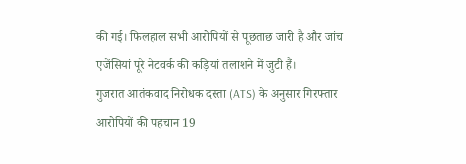की गई। फिलहाल सभी आरोपियों से पूछताछ जारी है और जांच एजेंसियां पूरे नेटवर्क की कड़ियां तलाशने में जुटी हैं।
गुजरात आतंकवाद निरोधक दस्ता (ATS) के अनुसार गिरफ्तार आरोपियों की पहचान 19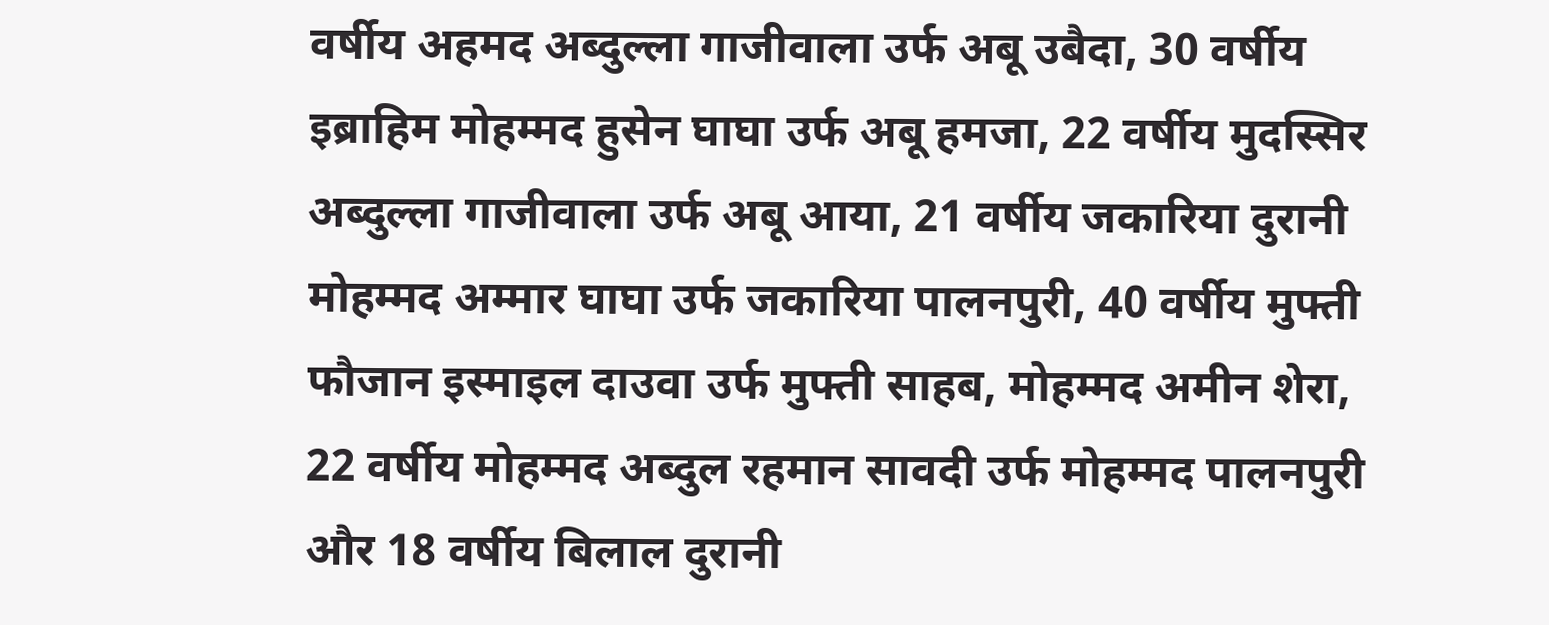वर्षीय अहमद अब्दुल्ला गाजीवाला उर्फ अबू उबैदा, 30 वर्षीय इब्राहिम मोहम्मद हुसेन घाघा उर्फ अबू हमजा, 22 वर्षीय मुदस्सिर अब्दुल्ला गाजीवाला उर्फ अबू आया, 21 वर्षीय जकारिया दुरानी मोहम्मद अम्मार घाघा उर्फ जकारिया पालनपुरी, 40 वर्षीय मुफ्ती फौजान इस्माइल दाउवा उर्फ मुफ्ती साहब, मोहम्मद अमीन शेरा, 22 वर्षीय मोहम्मद अब्दुल रहमान सावदी उर्फ मोहम्मद पालनपुरी और 18 वर्षीय बिलाल दुरानी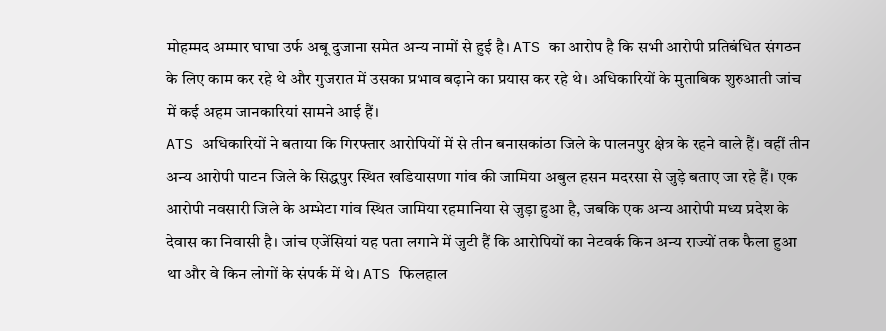मोहम्मद अम्मार घाघा उर्फ अबू दुजाना समेत अन्य नामों से हुई है। ATS का आरोप है कि सभी आरोपी प्रतिबंधित संगठन के लिए काम कर रहे थे और गुजरात में उसका प्रभाव बढ़ाने का प्रयास कर रहे थे। अधिकारियों के मुताबिक शुरुआती जांच में कई अहम जानकारियां सामने आई हैं।
ATS अधिकारियों ने बताया कि गिरफ्तार आरोपियों में से तीन बनासकांठा जिले के पालनपुर क्षेत्र के रहने वाले हैं। वहीं तीन अन्य आरोपी पाटन जिले के सिद्धपुर स्थित खडियासणा गांव की जामिया अबुल हसन मदरसा से जुड़े बताए जा रहे हैं। एक आरोपी नवसारी जिले के अम्भेटा गांव स्थित जामिया रहमानिया से जुड़ा हुआ है, जबकि एक अन्य आरोपी मध्य प्रदेश के देवास का निवासी है। जांच एजेंसियां यह पता लगाने में जुटी हैं कि आरोपियों का नेटवर्क किन अन्य राज्यों तक फैला हुआ था और वे किन लोगों के संपर्क में थे। ATS फिलहाल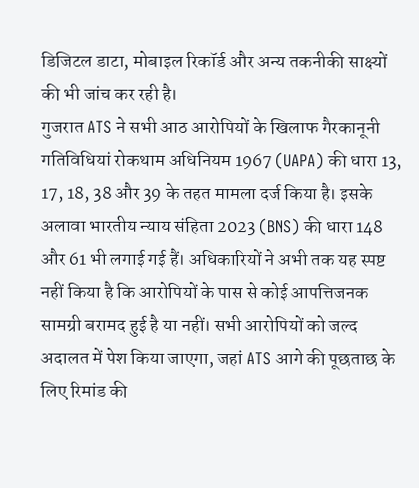डिजिटल डाटा, मोबाइल रिकॉर्ड और अन्य तकनीकी साक्ष्यों की भी जांच कर रही है।
गुजरात ATS ने सभी आठ आरोपियों के खिलाफ गैरकानूनी गतिविधियां रोकथाम अधिनियम 1967 (UAPA) की धारा 13, 17, 18, 38 और 39 के तहत मामला दर्ज किया है। इसके अलावा भारतीय न्याय संहिता 2023 (BNS) की धारा 148 और 61 भी लगाई गई हैं। अधिकारियों ने अभी तक यह स्पष्ट नहीं किया है कि आरोपियों के पास से कोई आपत्तिजनक सामग्री बरामद हुई है या नहीं। सभी आरोपियों को जल्द अदालत में पेश किया जाएगा, जहां ATS आगे की पूछताछ के लिए रिमांड की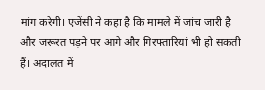मांग करेगी। एजेंसी ने कहा है कि मामले में जांच जारी है और जरूरत पड़ने पर आगे और गिरफ्तारियां भी हो सकती हैं। अदालत में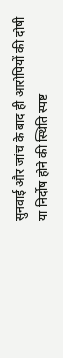सुनवाई और जांच के बाद ही आरोपियों की दोषी या निर्दोष होने की स्थिति स्पष्ट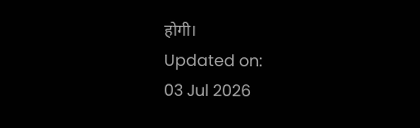होगी।
Updated on:
03 Jul 2026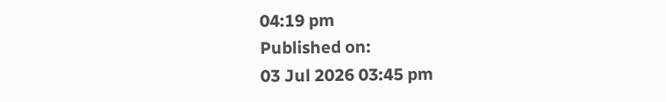04:19 pm
Published on:
03 Jul 2026 03:45 pm